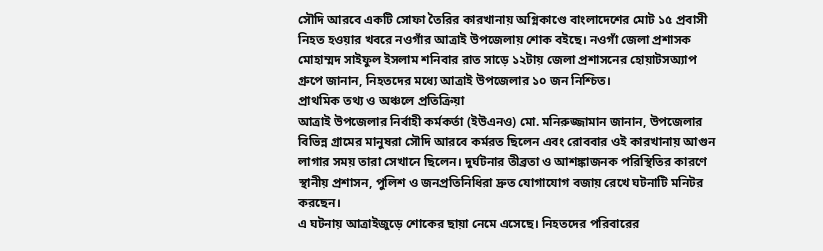সৌদি আরবে একটি সোফা তৈরির কারখানায় অগ্নিকাণ্ডে বাংলাদেশের মোট ১৫ প্রবাসী নিহত হওয়ার খবরে নওগাঁর আত্রাই উপজেলায় শোক বইছে। নওগাঁ জেলা প্রশাসক মোহাম্মদ সাইফুল ইসলাম শনিবার রাত সাড়ে ১২টায় জেলা প্রশাসনের হোয়াটসঅ্যাপ গ্রুপে জানান, নিহতদের মধ্যে আত্রাই উপজেলার ১০ জন নিশ্চিত।
প্রাথমিক তথ্য ও অঞ্চলে প্রতিক্রিয়া
আত্রাই উপজেলার নির্বাহী কর্মকর্তা (ইউএনও) মো. মনিরুজ্জামান জানান, উপজেলার বিভিন্ন গ্রামের মানুষরা সৌদি আরবে কর্মরত ছিলেন এবং রোববার ওই কারখানায় আগুন লাগার সময় তারা সেখানে ছিলেন। দুর্ঘটনার তীব্রতা ও আশঙ্কাজনক পরিস্থিতির কারণে স্থানীয় প্রশাসন, পুলিশ ও জনপ্রতিনিধিরা দ্রুত যোগাযোগ বজায় রেখে ঘটনাটি মনিটর করছেন।
এ ঘটনায় আত্রাইজুড়ে শোকের ছায়া নেমে এসেছে। নিহতদের পরিবারের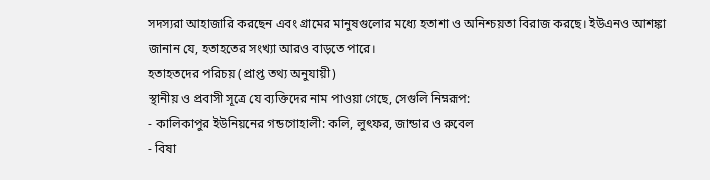সদস্যরা আহাজারি করছেন এবং গ্রামের মানুষগুলোর মধ্যে হতাশা ও অনিশ্চয়তা বিরাজ করছে। ইউএনও আশঙ্কা জানান যে, হতাহতের সংখ্যা আরও বাড়তে পারে।
হতাহতদের পরিচয় (প্রাপ্ত তথ্য অনুযায়ী)
স্থানীয় ও প্রবাসী সূত্রে যে ব্যক্তিদের নাম পাওয়া গেছে, সেগুলি নিম্নরূপ:
- কালিকাপুর ইউনিয়নের গন্ডগোহালী: কলি, লুৎফর, জান্ডার ও রুবেল
- বিষা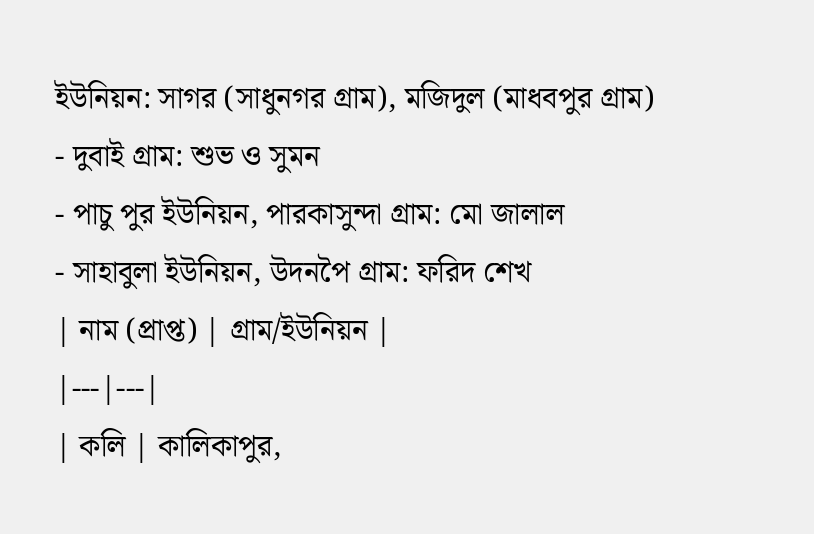ইউনিয়ন: সাগর (সাধুনগর গ্রাম), মজিদুল (মাধবপুর গ্রাম)
- দুবাই গ্রাম: শুভ ও সুমন
- পাচু পুর ইউনিয়ন, পারকাসুন্দা গ্রাম: মো জালাল
- সাহাবুলা ইউনিয়ন, উদনপৈ গ্রাম: ফরিদ শেখ
| নাম (প্রাপ্ত) | গ্রাম/ইউনিয়ন |
|---|---|
| কলি | কালিকাপুর,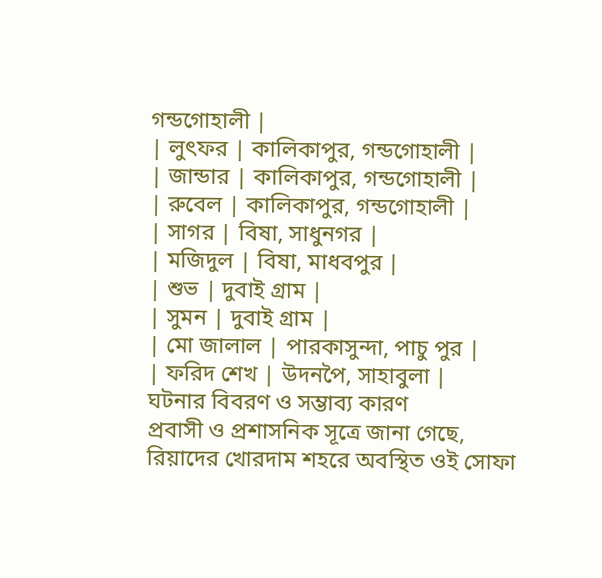গন্ডগোহালী |
| লুৎফর | কালিকাপুর, গন্ডগোহালী |
| জান্ডার | কালিকাপুর, গন্ডগোহালী |
| রুবেল | কালিকাপুর, গন্ডগোহালী |
| সাগর | বিষা, সাধুনগর |
| মজিদুল | বিষা, মাধবপুর |
| শুভ | দুবাই গ্রাম |
| সুমন | দুবাই গ্রাম |
| মো জালাল | পারকাসুন্দা, পাচু পুর |
| ফরিদ শেখ | উদনপৈ, সাহাবুলা |
ঘটনার বিবরণ ও সম্ভাব্য কারণ
প্রবাসী ও প্রশাসনিক সূত্রে জানা গেছে, রিয়াদের খোরদাম শহরে অবস্থিত ওই সোফা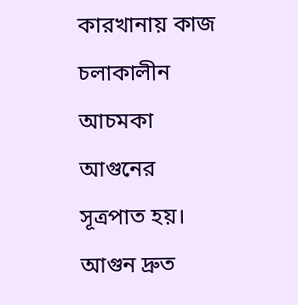কারখানায় কাজ চলাকালীন আচমকা আগুনের সূত্রপাত হয়। আগুন দ্রুত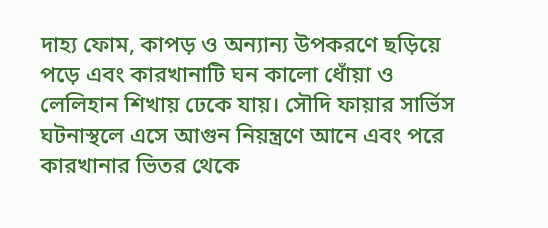দাহ্য ফোম, কাপড় ও অন্যান্য উপকরণে ছড়িয়ে পড়ে এবং কারখানাটি ঘন কালো ধোঁয়া ও লেলিহান শিখায় ঢেকে যায়। সৌদি ফায়ার সার্ভিস ঘটনাস্থলে এসে আগুন নিয়ন্ত্রণে আনে এবং পরে কারখানার ভিতর থেকে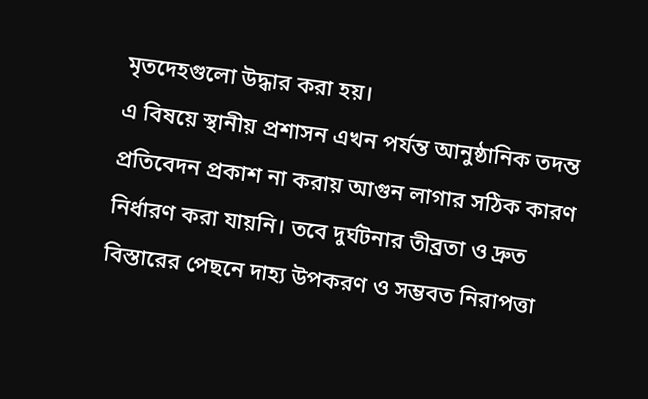মৃতদেহগুলো উদ্ধার করা হয়।
এ বিষয়ে স্থানীয় প্রশাসন এখন পর্যন্ত আনুষ্ঠানিক তদন্ত প্রতিবেদন প্রকাশ না করায় আগুন লাগার সঠিক কারণ নির্ধারণ করা যায়নি। তবে দুর্ঘটনার তীব্রতা ও দ্রুত বিস্তারের পেছনে দাহ্য উপকরণ ও সম্ভবত নিরাপত্তা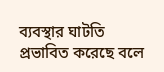ব্যবস্থার ঘাটতি প্রভাবিত করেছে বলে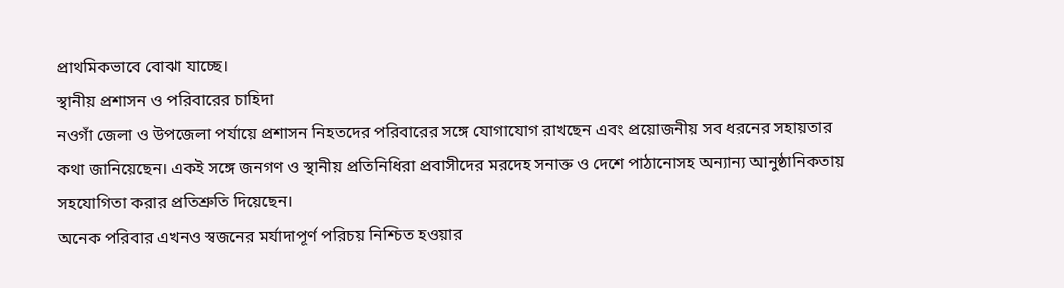প্রাথমিকভাবে বোঝা যাচ্ছে।
স্থানীয় প্রশাসন ও পরিবারের চাহিদা
নওগাঁ জেলা ও উপজেলা পর্যায়ে প্রশাসন নিহতদের পরিবারের সঙ্গে যোগাযোগ রাখছেন এবং প্রয়োজনীয় সব ধরনের সহায়তার কথা জানিয়েছেন। একই সঙ্গে জনগণ ও স্থানীয় প্রতিনিধিরা প্রবাসীদের মরদেহ সনাক্ত ও দেশে পাঠানোসহ অন্যান্য আনুষ্ঠানিকতায় সহযোগিতা করার প্রতিশ্রুতি দিয়েছেন।
অনেক পরিবার এখনও স্বজনের মর্যাদাপূর্ণ পরিচয় নিশ্চিত হওয়ার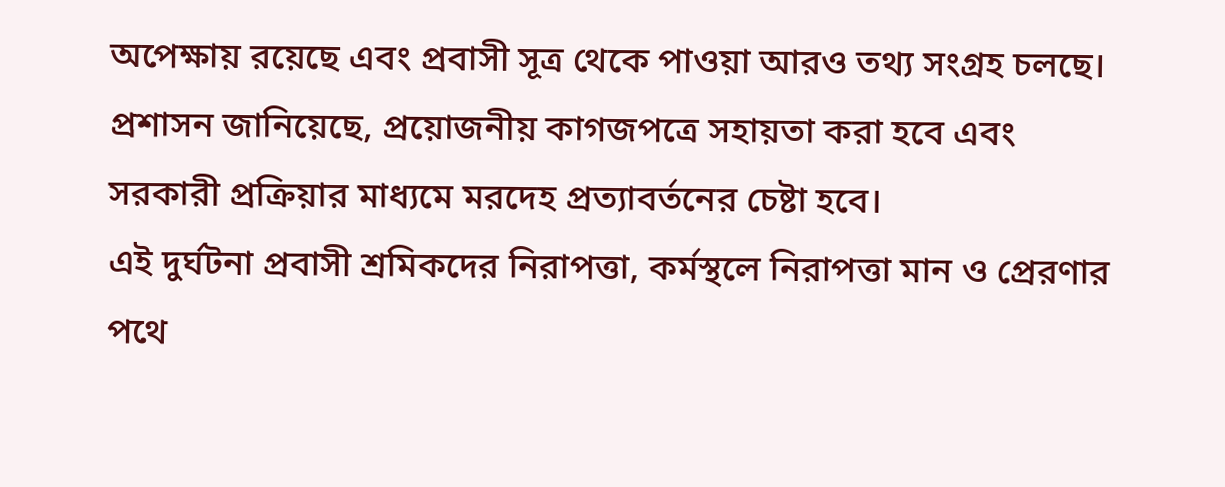অপেক্ষায় রয়েছে এবং প্রবাসী সূত্র থেকে পাওয়া আরও তথ্য সংগ্রহ চলছে। প্রশাসন জানিয়েছে, প্রয়োজনীয় কাগজপত্রে সহায়তা করা হবে এবং সরকারী প্রক্রিয়ার মাধ্যমে মরদেহ প্রত্যাবর্তনের চেষ্টা হবে।
এই দুর্ঘটনা প্রবাসী শ্রমিকদের নিরাপত্তা, কর্মস্থলে নিরাপত্তা মান ও প্রেরণার পথে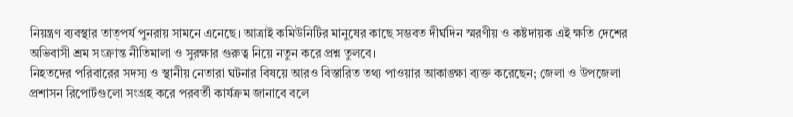নিয়ন্ত্রণ ব্যবস্থার তাত্পর্য পুনরায় সামনে এনেছে। আত্রাই কমিউনিটির মানুষের কাছে সম্ভবত দীর্ঘদিন স্মরণীয় ও কষ্টদায়ক এই ক্ষতি দেশের অভিবাসী শ্রম সংক্রান্ত নীতিমালা ও সুরক্ষার গুরুত্ব নিয়ে নতুন করে প্রশ্ন তুলবে।
নিহতদের পরিবারের সদস্য ও স্থানীয় নেতারা ঘটনার বিষয়ে আরও বিস্তারিত তথ্য পাওয়ার আকাঙ্ক্ষা ব্যক্ত করেছেন; জেলা ও উপজেলা প্রশাসন রিপোর্টগুলো সংগ্রহ করে পরবর্তী কার্যক্রম জানাবে বলে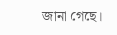জানা গেছে।